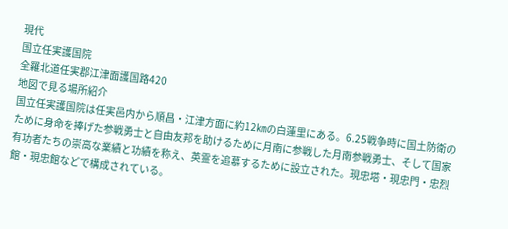現代
国立任実護国院
全羅北道任実郡江津面護国路420
地図で見る場所紹介
国立任実護国院は任実邑内から順昌・江津方面に約12㎞の白蓮里にある。6.25戦争時に国土防衛のために身命を捧げた参戦勇士と自由友邦を助けるために月南に参戦した月南参戦勇士、そして国家有功者たちの崇高な業績と功績を称え、英霊を追慕するために設立された。現忠塔・現忠門・忠烈館・現忠館などで構成されている。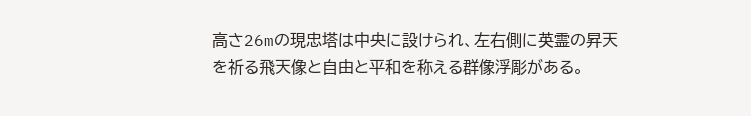高さ26mの現忠塔は中央に設けられ、左右側に英霊の昇天を祈る飛天像と自由と平和を称える群像浮彫がある。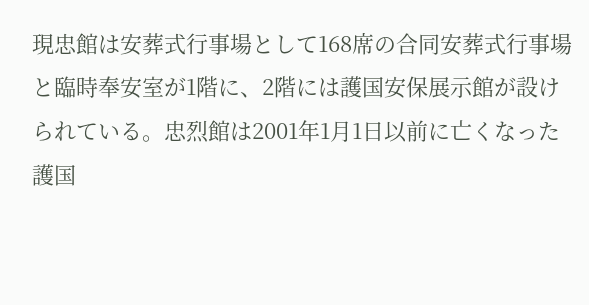現忠館は安葬式行事場として168席の合同安葬式行事場と臨時奉安室が1階に、2階には護国安保展示館が設けられている。忠烈館は2001年1月1日以前に亡くなった護国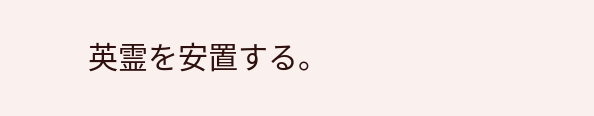英霊を安置する。